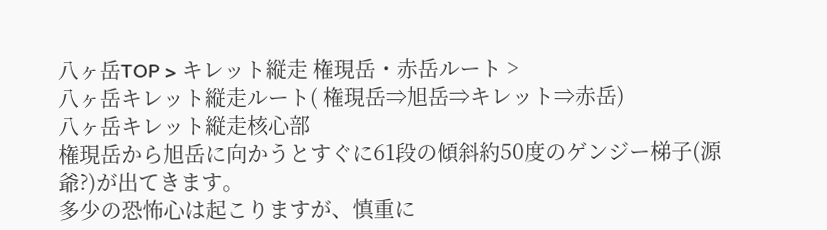八ヶ岳TOP > キレット縦走 権現岳・赤岳ルート >
八ヶ岳キレット縦走ルート( 権現岳⇒旭岳⇒キレット⇒赤岳)
八ヶ岳キレット縦走核心部
権現岳から旭岳に向かうとすぐに61段の傾斜約50度のゲンジー梯子(源爺?)が出てきます。
多少の恐怖心は起こりますが、慎重に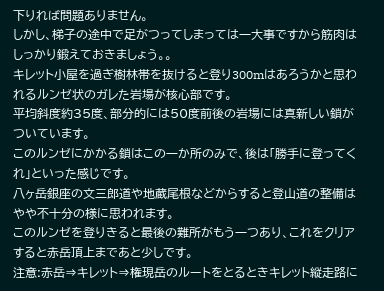下りれば問題ありません。
しかし、梯子の途中で足がつってしまっては一大事ですから筋肉はしっかり鍛えておきましょう。。
キレット小屋を過ぎ樹林帯を抜けると登り300mはあろうかと思われるルンゼ状のガレた岩場が核心部です。
平均斜度約35度、部分的には50度前後の岩場には真新しい鎖がついています。
このルンゼにかかる鎖はこの一か所のみで、後は「勝手に登ってくれ」といった感じです。
八ヶ岳銀座の文三郎道や地蔵尾根などからすると登山道の整備はやや不十分の様に思われます。
このルンゼを登りきると最後の難所がもう一つあり、これをクリアすると赤岳頂上まであと少しです。
注意:赤岳⇒キレット⇒権現岳のルートをとるときキレット縦走路に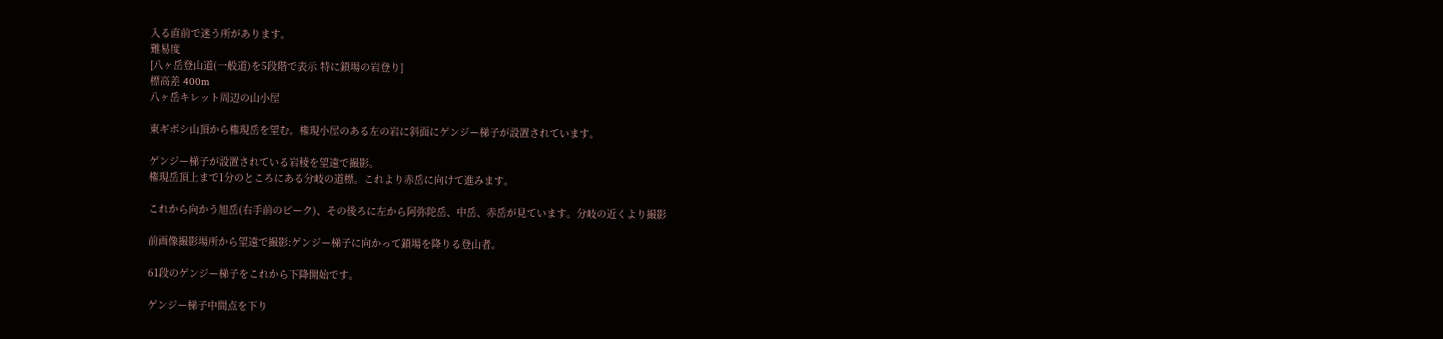入る直前で迷う所があります。
難易度
[八ヶ岳登山道(一般道)を5段階で表示 特に鎖場の岩登り]
標高差 400m
八ヶ岳キレット周辺の山小屋

東ギボシ山頂から権現岳を望む。権現小屋のある左の岩に斜面にゲンジー梯子が設置されています。

ゲンジー梯子が設置されている岩稜を望遠で撮影。
権現岳頂上まで1分のところにある分岐の道標。これより赤岳に向けて進みます。

これから向かう旭岳(右手前のピーク)、その後ろに左から阿弥陀岳、中岳、赤岳が見ています。分岐の近くより撮影

前画像撮影場所から望遠で撮影:ゲンジー梯子に向かって鎖場を降りる登山者。

61段のゲンジー梯子をこれから下降開始です。

ゲンジー梯子中間点を下り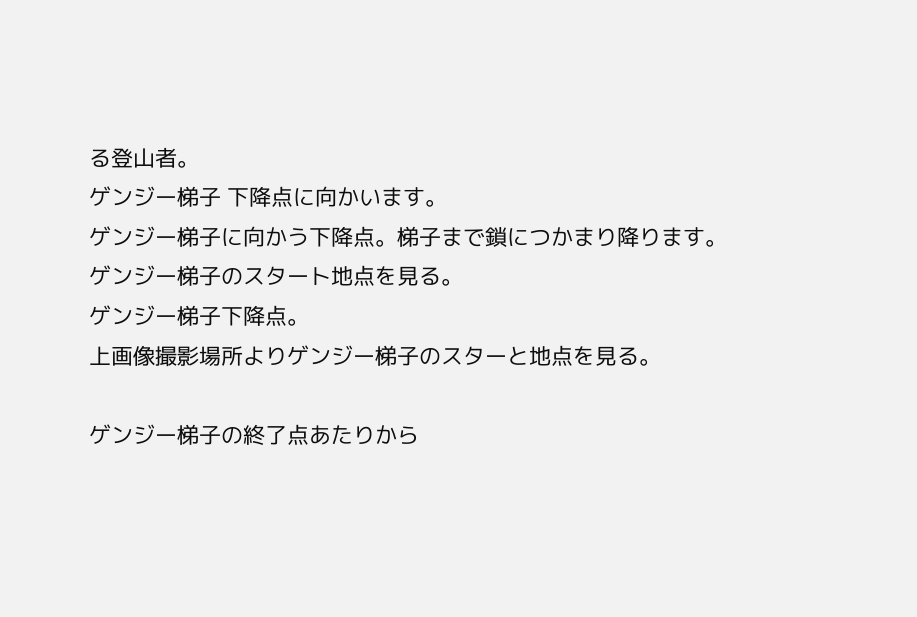る登山者。
ゲンジー梯子 下降点に向かいます。
ゲンジー梯子に向かう下降点。梯子まで鎖につかまり降ります。
ゲンジー梯子のスタート地点を見る。
ゲンジー梯子下降点。
上画像撮影場所よりゲンジー梯子のスターと地点を見る。

ゲンジー梯子の終了点あたりから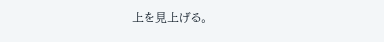上を見上げる。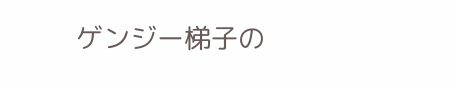ゲンジー梯子の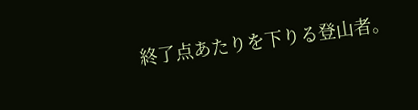終了点あたりを下りる登山者。